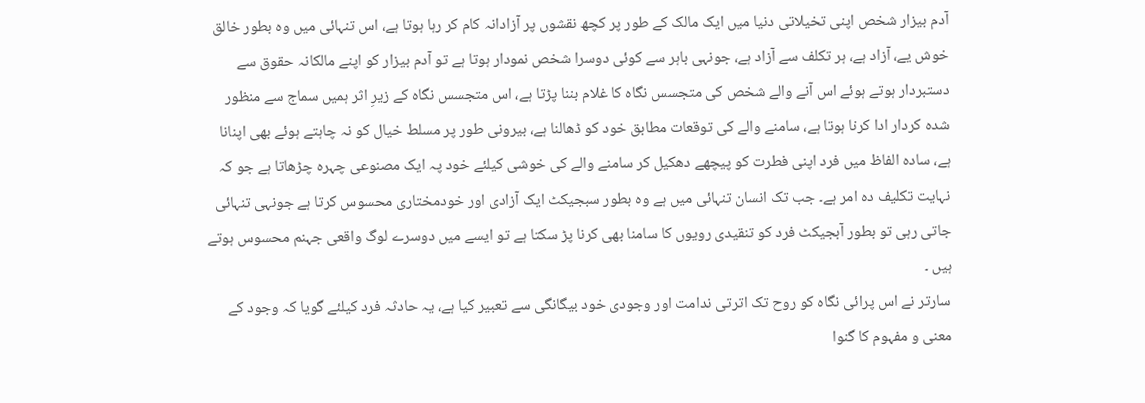آدم بیزار شخص اپنی تخیلاتی دنیا میں ایک مالک کے طور پر کچھ نقشوں پر آزادانہ کام کر رہا ہوتا ہے، اس تنہائی میں وہ بطور خالق خوش یے، آزاد ہے، ہر تکلف سے آزاد ہے، جونہی باہر سے کوئی دوسرا شخص نمودار ہوتا ہے تو آدم بیزار کو اپنے مالکانہ حقوق سے دستبردار ہوتے ہوئے اس آنے والے شخص کی متجسس نگاہ کا غلام بننا پڑتا ہے، اس متجسس نگاہ کے زیرِ اثر ہمیں سماج سے منظور شدہ کردار ادا کرنا ہوتا ہے، سامنے والے کی توقعات مطابق خود کو ڈھالنا ہے، بیرونی طور پر مسلط خیال کو نہ چاہتے ہوئے بھی اپنانا ہے، سادہ الفاظ میں فرد اپنی فطرت کو پیچھے دھکیل کر سامنے والے کی خوشی کیلئے خود پہ ایک مصنوعی چہرہ چڑھاتا ہے جو کہ نہایت تکلیف دہ امر ہے۔ جب تک انسان تنہائی میں ہے وہ بطور سبجیکٹ ایک آزادی اور خودمختاری محسوس کرتا ہے جونہی تنہائی جاتی رہی تو بطور آبجیکٹ فرد کو تنقیدی رویوں کا سامنا بھی کرنا پڑ سکتا ہے تو ایسے میں دوسرے لوگ واقعی جہنم محسوس ہوتے ہیں ۔
سارتر نے اس پرائی نگاہ کو روح تک اترتی ندامت اور وجودی خود بیگانگی سے تعبیر کیا ہے، یہ حادثہ فرد کیلئے گویا کہ وجود کے معنی و مفہوم کا گنوا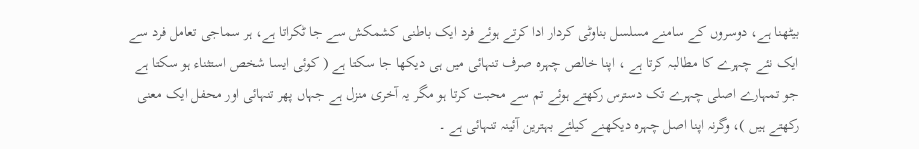بیٹھنا ہے، دوسروں کے سامنے مسلسل بناوٹی کردار ادا کرتے ہوئے فرد ایک باطنی کشمکش سے جا ٹکراتا ہے، ہر سماجی تعامل فرد سے ایک نئے چہرے کا مطالبہ کرتا ہے ، اپنا خالص چہرہ صرف تنہائی میں ہی دیکھا جا سکتا ہے ( کوئی ایسا شخص استثناء ہو سکتا ہے جو تمہارے اصلی چہرے تک دسترس رکھتے ہوئے تم سے محبت کرتا ہو مگر یہ آخری منزل ہے جہاں پھر تنہائی اور محفل ایک معنی رکھتے ہیں )، وگرنہ اپنا اصل چہرہ دیکھنے کیلئے بہترین آئینہ تنہائی ہے ۔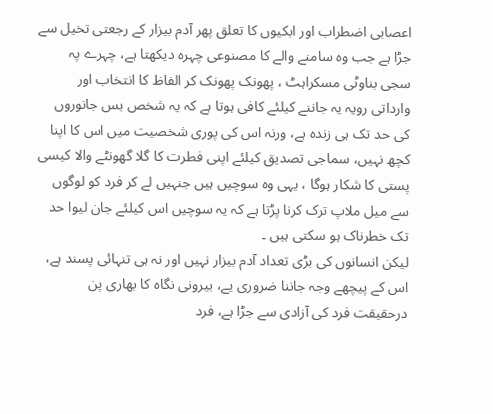اعصابی اضطراب اور ابکیوں کا تعلق پھر آدم بیزار کے رجعتی تخیل سے جڑا ہے جب وہ سامنے والے کا مصنوعی چہرہ دیکھتا ہے، چہرے پہ سجی بناوٹی مسکراہٹ ، پھونک پھونک کر الفاظ کا انتخاب اور وارداتی رویہ یہ جاننے کیلئے کافی ہوتا ہے کہ یہ شخص بس جانوروں کی حد تک ہی زندہ ہے، ورنہ اس کی پوری شخصیت میں اس کا اپنا کچھ نہیں، سماجی تصدیق کیلئے اپنی فطرت کا گلا گھونٹے والا کیسی پستی کا شکار ہوگا ، یہی وہ سوچیں ہیں جنہیں لے کر فرد کو لوگوں سے میل ملاپ ترک کرنا پڑتا ہے کہ یہ سوچیں اس کیلئے جان لیوا حد تک خطرناک ہو سکتی ہیں ۔
لیکن انسانوں کی بڑی تعداد آدم بیزار نہیں اور نہ ہی تنہائی پسند ہے، اس کے پیچھے وجہ جاننا ضروری یے، بیرونی نگاہ کا بھاری پن درحقیقت فرد کی آزادی سے جڑا ہے، فرد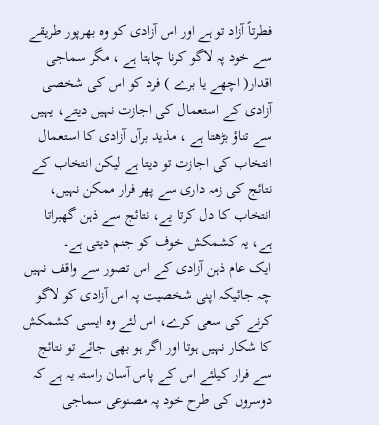فطرتاً آزاد تو ہے اور اس آزادی کو وہ بھرپور طریقے سے خود پہ لاگو کرنا چاہتا ہے ، مگر سماجی اقدار( اچھے یا برے ) فرد کو اس کی شخصی آزادی کے استعمال کی اجازت نہیں دیتے، یہیں سے تناؤ بڑھتا ہے ، مذید برآں آزادی کا استعمال انتخاب کی اجازت تو دیتا ہے لیکن انتخاب کے نتائج کی زمہ داری سے پھر فرار ممکن نہیں، انتخاب کا دل کرتا یے، نتائج سے ذہن گھبراتا ہے، یہ کشمکش خوف کو جنم دیتی ہے۔
ایک عام ذہن آزادی کے اس تصور سے واقف نہیں چہ جائیکہ اپنی شخصیت پہ اس آزادی کو لاگو کرنے کی سعی کرے، اس لئے وہ ایسی کشمکش کا شکار نہیں ہوتا اور اگر ہو بھی جائے تو نتائج سے فرار کیلئے اس کے پاس آسان راستہ یہ ہے کہ دوسروں کی طرح خود پہ مصنوعی سماجی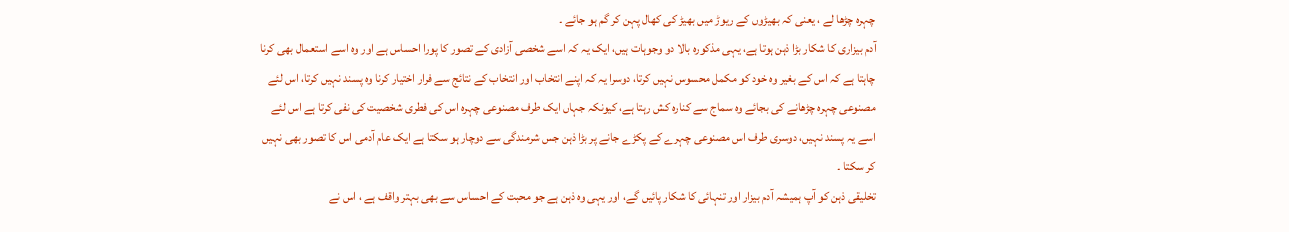چہرہ چڑھا لے ، یعنی کہ بھیڑوں کے ریوڑ میں بھیڑ کی کھال پہن کر گم ہو جائے ۔
آدم بیزاری کا شکار بڑا ذہن ہوتا ہے، یہی مذکورہ بالا دو وجوہات ہیں، ایک یہ کہ اسے شخصی آزادی کے تصور کا پورا احساس ہے اور وہ اسے استعمال بھی کرنا چاہتا ہے کہ اس کے بغیر وہ خود کو مکمل محسوس نہیں کرتا، دوسرا یہ کہ اپنے انتخاب اور انتخاب کے نتائج سے فرار اختیار کرنا وہ پسند نہیں کرتا، اس لئے مصنوعی چہرہ چڑھانے کی بجائے وہ سماج سے کنارہ کش رہتا ہے، کیونکہ جہاں ایک طرف مصنوعی چہرہ اس کی فطری شخصیت کی نفی کرتا ہے اس لئے اسے یہ پسند نہیں، دوسری طرف اس مصنوعی چہرے کے پکڑے جانے پر بڑا ذہن جس شرمندگی سے دوچار ہو سکتا ہے ایک عام آدمی اس کا تصور بھی نہیں کر سکتا ۔
تخلیقی ذہن کو آپ ہمیشہ آدم بیزار اور تنہائی کا شکار پائیں گے، اور یہی وہ ذہن ہے جو محبت کے احساس سے بھی بہتر واقف ہے ، اس نے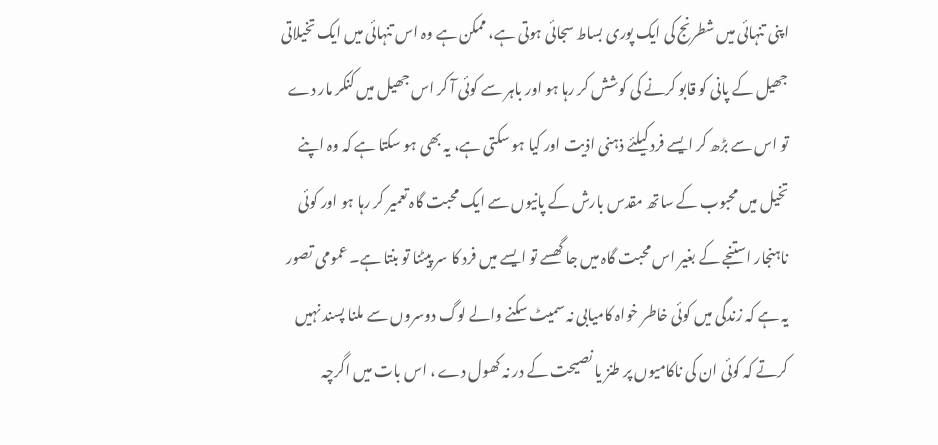اپنی تنہائی میں شطرنج کی ایک پوری بساط سجائی ہوتی ہے، ممکن ہے وہ اس تنہائی میں ایک تخیلاتی جھیل کے پانی کو قابو کرنے کی کوشش کر رہا ہو اور باہر سے کوئی آ کر اس جھیل میں کنکر مار دے تو اس سے بڑھ کر ایسے فرد کیلئے ذہنی اذیت اور کیا ہو سکتی ہے، یہ بھی ہو سکتا ہے کہ وہ اپنے تخیل میں محبوب کے ساتھ مقدس بارش کے پانیوں سے ایک محبت گاہ تعمیر کر رہا ہو اور کوئی ناہنجار استنجے کے بغیر اس محبت گاہ میں جا گھسے تو ایسے میں فرد کا سر پیٹنا تو بنتا ہے۔ عمومی تصور یہ ہے کہ زندگی میں کوئی خاطر خواہ کامیابی نہ سمیٹ سکنے والے لوگ دوسروں سے ملنا پسند نہیں کرتے کہ کوئی ان کی ناکامیوں پر طنز یا نصیحت کے در نہ کھول دے ، اس بات میں اگرچہ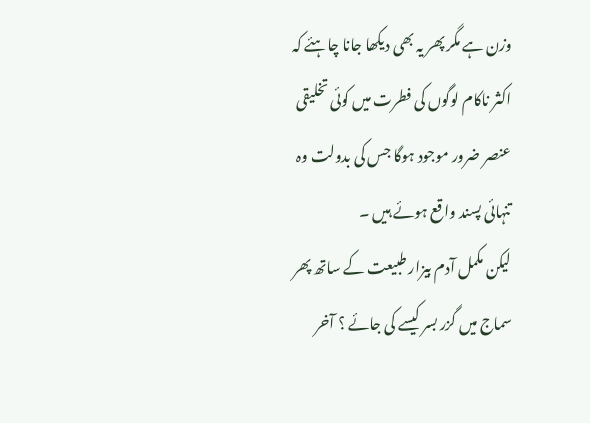وزن ہے مگر پھر یہ بھی دیکھا جانا چاہئے کہ اکثر ناکام لوگوں کی فطرت میں کوئی تخلیقی عنصر ضرور موجود ہوگا جس کی بدولت وہ تنہائی پسند واقع ہوئے ہیں ۔
لیکن مکمل آدم بیزار طبیعت کے ساتھ پھر سماج میں گزر بسر کیسے کی جائے ؟ آخر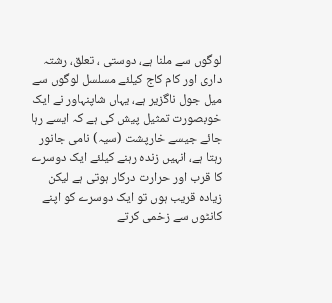لوگوں سے ملنا ہے، دوستی ، تعلق، رشتہ داری اور کام کاج کیلئے مسلسل لوگوں سے میل جول ناگزیر ہے، یہاں شاپنہاور نے ایک خوبصورت تمثیل پیش کی ہے کہ ایسے رہا جائے جیسے خارپشت (سیہ) نامی جانور رہتا ہے، انہیں زندہ رہنے کیلئے ایک دوسرے کا قرب اور حرارت درکار ہوتی ہے لیکن زیادہ قریب ہوں تو ایک دوسرے کو اپنے کانٹوں سے زخمی کرتے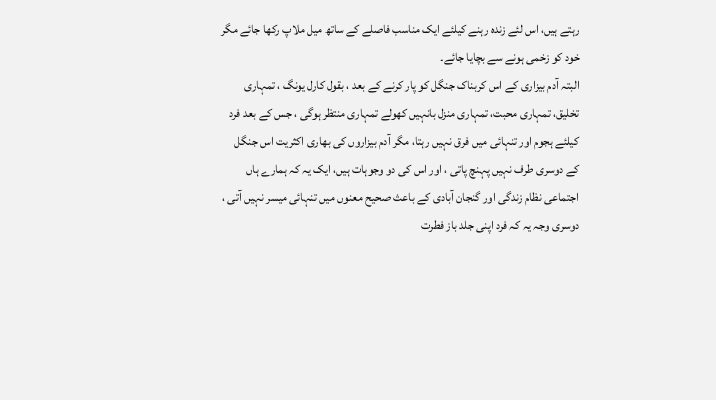رہتے ہیں، اس لئے زندہ رہنے کیلئے ایک مناسب فاصلے کے ساتھ میل ملاپ رکھا جائے مگر خود کو زخمی ہونے سے بچایا جائے۔
البتہ آدم بیزاری کے اس کربناک جنگل کو پار کرنے کے بعد ، بقول کارل یونگ ، تمہاری تخلیق، تمہاری محبت، تمہاری منزل بانہیں کھولے تمہاری منتظر ہوگی ، جس کے بعد فرد کیلئے ہجوم اور تنہائی میں فرق نہیں رہتا، مگر آدم بیزاروں کی بھاری اکثریت اس جنگل کے دوسری طرف نہیں پہنچ پاتی ، اور اس کی دو وجوہات ہیں، ایک یہ کہ ہمارے ہاں اجتماعی نظام زندگی اور گنجان آبادی کے باعث صحیح معنوں میں تنہائی میسر نہیں آتی ، دوسری وجہ یہ کہ فرد اپنی جلد باز فطرت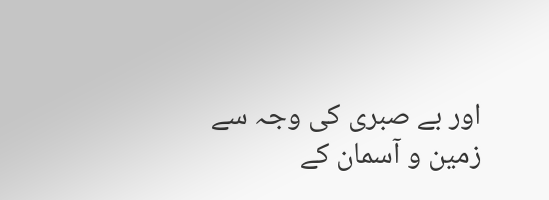اور بے صبری کی وجہ سے زمین و آسمان کے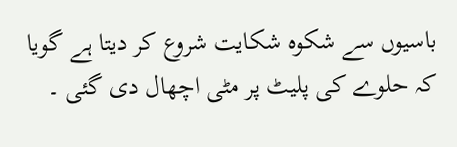باسیوں سے شکوہ شکایت شروع کر دیتا ہے گویا کہ حلوے کی پلیٹ پر مٹی اچھال دی گئی ۔